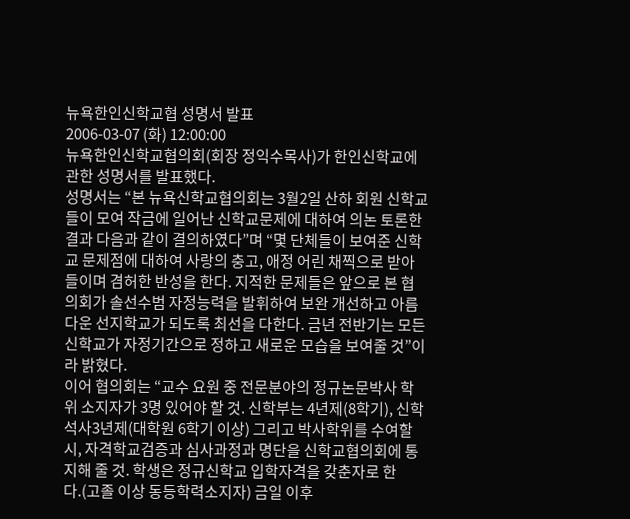뉴욕한인신학교협 성명서 발표
2006-03-07 (화) 12:00:00
뉴욕한인신학교협의회(회장 정익수목사)가 한인신학교에 관한 성명서를 발표했다.
성명서는 “본 뉴욕신학교협의회는 3월2일 산하 회원 신학교들이 모여 작금에 일어난 신학교문제에 대하여 의논 토론한 결과 다음과 같이 결의하였다”며 “몇 단체들이 보여준 신학교 문제점에 대하여 사랑의 충고, 애정 어린 채찍으로 받아들이며 겸허한 반성을 한다. 지적한 문제들은 앞으로 본 협의회가 솔선수범 자정능력을 발휘하여 보완 개선하고 아름다운 선지학교가 되도록 최선을 다한다. 금년 전반기는 모든 신학교가 자정기간으로 정하고 새로운 모습을 보여줄 것”이라 밝혔다.
이어 협의회는 “교수 요원 중 전문분야의 정규논문박사 학위 소지자가 3명 있어야 할 것. 신학부는 4년제(8학기), 신학석사3년제(대학원 6학기 이상) 그리고 박사학위를 수여할 시, 자격학교검증과 심사과정과 명단을 신학교협의회에 통지해 줄 것. 학생은 정규신학교 입학자격을 갖춘자로 한다.(고졸 이상 동등학력소지자) 금일 이후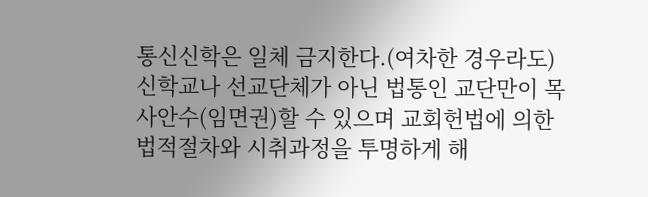통신신학은 일체 금지한다.(여차한 경우라도) 신학교나 선교단체가 아닌 법통인 교단만이 목사안수(임면권)할 수 있으며 교회헌법에 의한 법적절차와 시취과정을 투명하게 해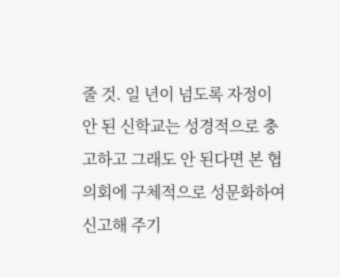줄 것. 일 년이 넘도록 자정이 안 된 신학교는 성경적으로 충고하고 그래도 안 된다면 본 협의회에 구체적으로 성문화하여 신고해 주기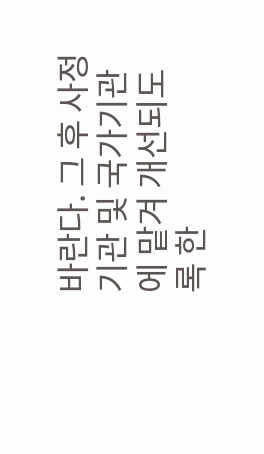바란다. 그 후 사정기관 및 국가기관에 맡겨 개선되도록 한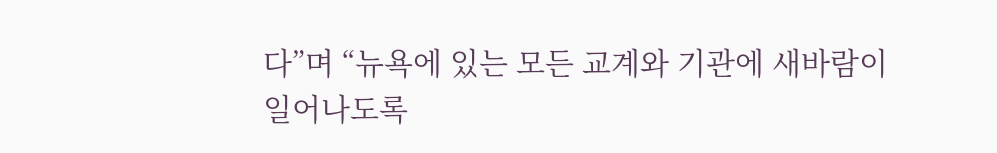다”며 “뉴욕에 있는 모든 교계와 기관에 새바람이
일어나도록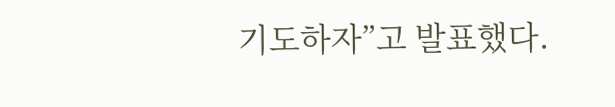기도하자”고 발표했다.